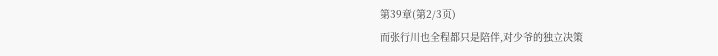第39章(第2/3页)
而张行川也全程都只是陪伴,对少爷的独立决策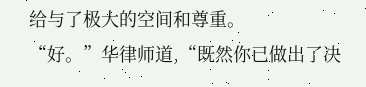给与了极大的空间和尊重。
“好。”华律师道,“既然你已做出了决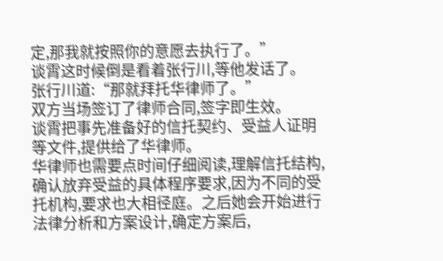定,那我就按照你的意愿去执行了。”
谈霄这时候倒是看着张行川,等他发话了。
张行川道:“那就拜托华律师了。”
双方当场签订了律师合同,签字即生效。
谈霄把事先准备好的信托契约、受益人证明等文件,提供给了华律师。
华律师也需要点时间仔细阅读,理解信托结构,确认放弃受益的具体程序要求,因为不同的受托机构,要求也大相径庭。之后她会开始进行法律分析和方案设计,确定方案后,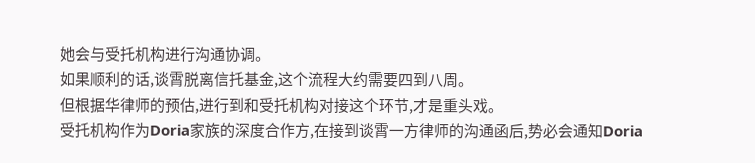她会与受托机构进行沟通协调。
如果顺利的话,谈霄脱离信托基金,这个流程大约需要四到八周。
但根据华律师的预估,进行到和受托机构对接这个环节,才是重头戏。
受托机构作为Doria家族的深度合作方,在接到谈霄一方律师的沟通函后,势必会通知Doria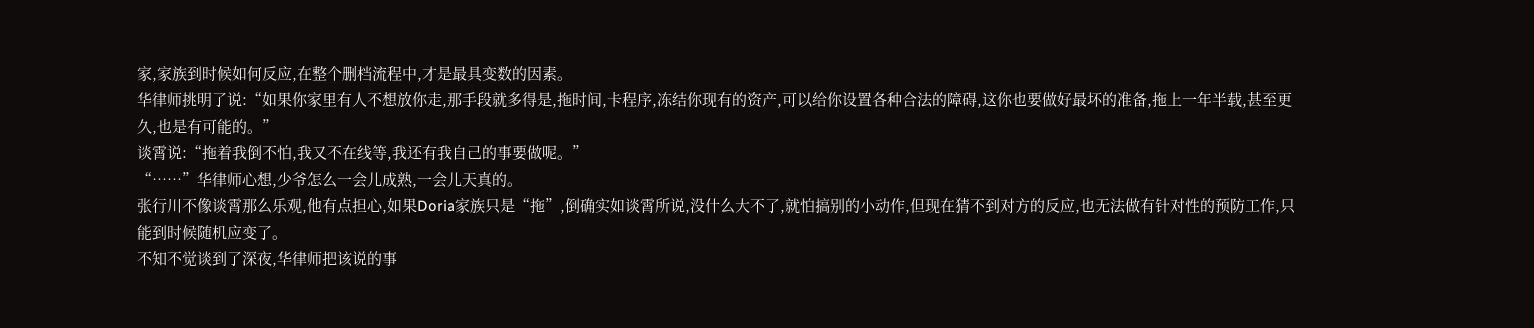家,家族到时候如何反应,在整个删档流程中,才是最具变数的因素。
华律师挑明了说:“如果你家里有人不想放你走,那手段就多得是,拖时间,卡程序,冻结你现有的资产,可以给你设置各种合法的障碍,这你也要做好最坏的准备,拖上一年半载,甚至更久,也是有可能的。”
谈霄说:“拖着我倒不怕,我又不在线等,我还有我自己的事要做呢。”
“……”华律师心想,少爷怎么一会儿成熟,一会儿天真的。
张行川不像谈霄那么乐观,他有点担心,如果Doria家族只是“拖”,倒确实如谈霄所说,没什么大不了,就怕搞别的小动作,但现在猜不到对方的反应,也无法做有针对性的预防工作,只能到时候随机应变了。
不知不觉谈到了深夜,华律师把该说的事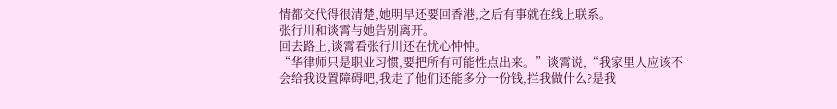情都交代得很清楚,她明早还要回香港,之后有事就在线上联系。
张行川和谈霄与她告别离开。
回去路上,谈霄看张行川还在忧心忡忡。
“华律师只是职业习惯,要把所有可能性点出来。”谈霄说,“我家里人应该不会给我设置障碍吧,我走了他们还能多分一份钱,拦我做什么?是我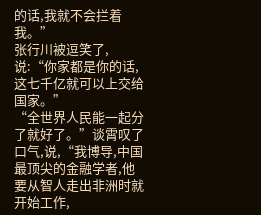的话,我就不会拦着我。”
张行川被逗笑了,说:“你家都是你的话,这七千亿就可以上交给国家。”
“全世界人民能一起分了就好了。”谈霄叹了口气,说,“我博导,中国最顶尖的金融学者,他要从智人走出非洲时就开始工作,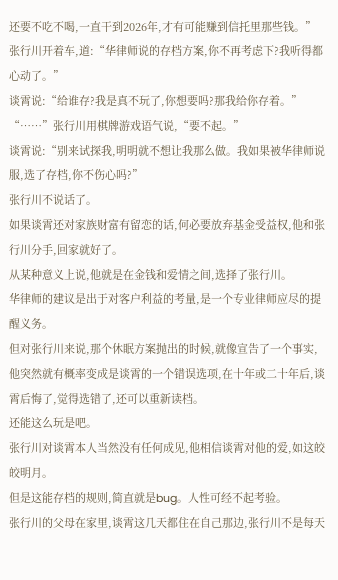还要不吃不喝,一直干到2026年,才有可能赚到信托里那些钱。”
张行川开着车,道:“华律师说的存档方案,你不再考虑下?我听得都心动了。”
谈霄说:“给谁存?我是真不玩了,你想要吗?那我给你存着。”
“……”张行川用棋牌游戏语气说,“要不起。”
谈霄说:“别来试探我,明明就不想让我那么做。我如果被华律师说服,选了存档,你不伤心吗?”
张行川不说话了。
如果谈霄还对家族财富有留恋的话,何必要放弃基金受益权,他和张行川分手,回家就好了。
从某种意义上说,他就是在金钱和爱情之间,选择了张行川。
华律师的建议是出于对客户利益的考量,是一个专业律师应尽的提醒义务。
但对张行川来说,那个休眠方案抛出的时候,就像宣告了一个事实,他突然就有概率变成是谈霄的一个错误选项,在十年或二十年后,谈霄后悔了,觉得选错了,还可以重新读档。
还能这么玩是吧。
张行川对谈霄本人当然没有任何成见,他相信谈霄对他的爱,如这皎皎明月。
但是这能存档的规则,简直就是bug。人性可经不起考验。
张行川的父母在家里,谈霄这几天都住在自己那边,张行川不是每天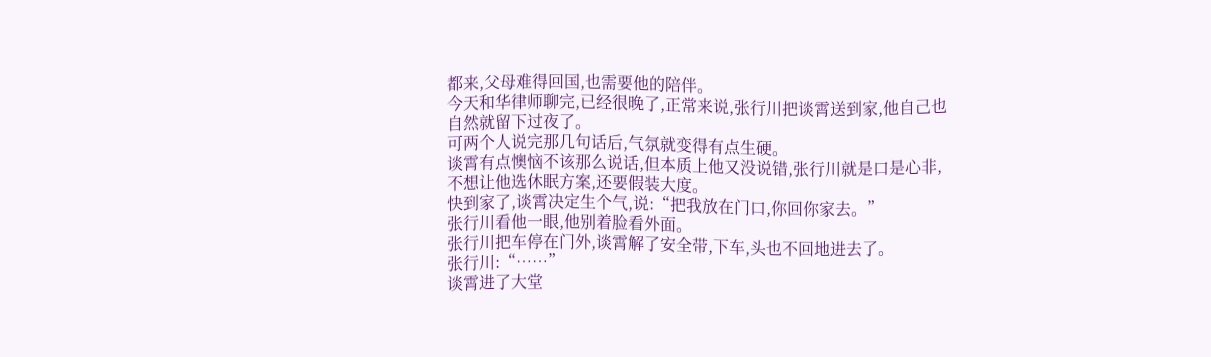都来,父母难得回国,也需要他的陪伴。
今天和华律师聊完,已经很晚了,正常来说,张行川把谈霄送到家,他自己也自然就留下过夜了。
可两个人说完那几句话后,气氛就变得有点生硬。
谈霄有点懊恼不该那么说话,但本质上他又没说错,张行川就是口是心非,不想让他选休眠方案,还要假装大度。
快到家了,谈霄决定生个气,说:“把我放在门口,你回你家去。”
张行川看他一眼,他别着脸看外面。
张行川把车停在门外,谈霄解了安全带,下车,头也不回地进去了。
张行川:“……”
谈霄进了大堂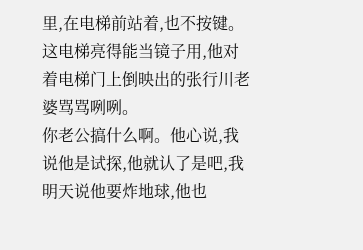里,在电梯前站着,也不按键。这电梯亮得能当镜子用,他对着电梯门上倒映出的张行川老婆骂骂咧咧。
你老公搞什么啊。他心说,我说他是试探,他就认了是吧,我明天说他要炸地球,他也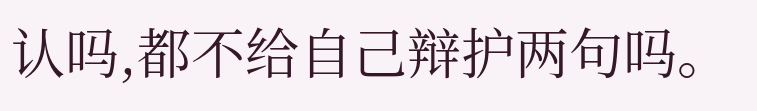认吗,都不给自己辩护两句吗。